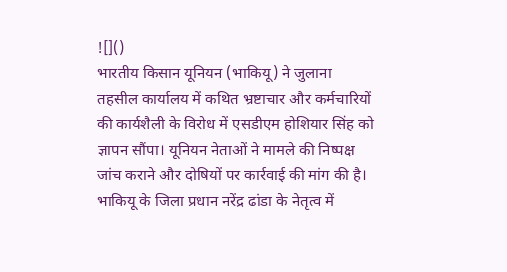![]()
भारतीय किसान यूनियन (भाकियू) ने जुलाना तहसील कार्यालय में कथित भ्रष्टाचार और कर्मचारियों की कार्यशैली के विरोध में एसडीएम होशियार सिंह को ज्ञापन सौंपा। यूनियन नेताओं ने मामले की निष्पक्ष जांच कराने और दोषियों पर कार्रवाई की मांग की है। भाकियू के जिला प्रधान नरेंद्र ढांडा के नेतृत्व में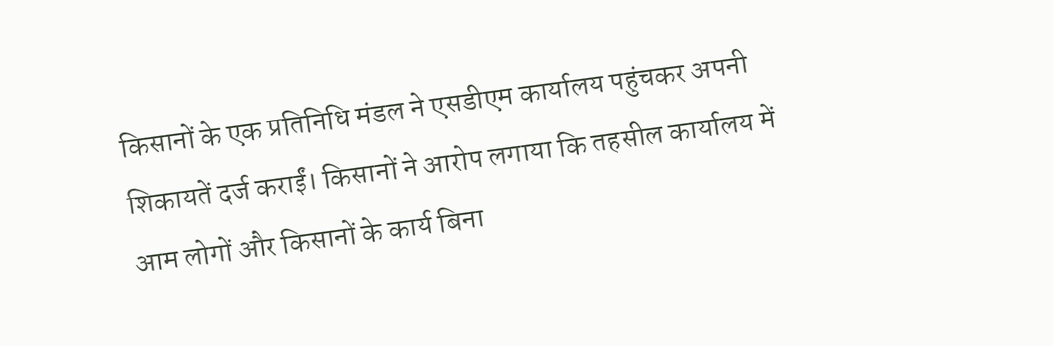किसानों के एक प्रतिनिधि मंडल ने एसडीएम कार्यालय पहुंचकर अपनी शिकायतें दर्ज कराईं। किसानों ने आरोप लगाया कि तहसील कार्यालय में आम लोगों और किसानों के कार्य बिना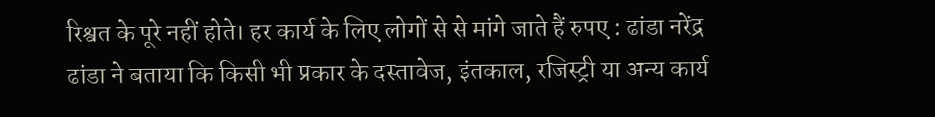रिश्वत के पूरे नहीं होते। हर कार्य के लिए लोगों से से मांगे जाते हैं रुपए : ढांडा नरेंद्र ढांडा ने बताया कि किसी भी प्रकार के दस्तावेज, इंतकाल, रजिस्ट्री या अन्य कार्य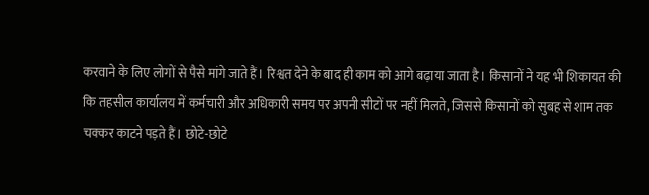करवाने के लिए लोगों से पैसे मांगे जाते हैं। रिश्वत देने के बाद ही काम को आगे बढ़ाया जाता है। किसानों ने यह भी शिकायत की कि तहसील कार्यालय में कर्मचारी और अधिकारी समय पर अपनी सीटों पर नहीं मिलते, जिससे किसानों को सुबह से शाम तक चक्कर काटने पड़ते हैं। छोटे-छोटे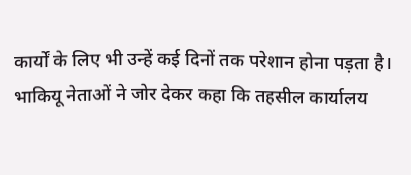कार्यों के लिए भी उन्हें कई दिनों तक परेशान होना पड़ता है। भाकियू नेताओं ने जोर देकर कहा कि तहसील कार्यालय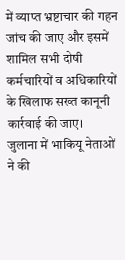में व्याप्त भ्रष्टाचार की गहन जांच की जाए और इसमें शामिल सभी दोषी कर्मचारियों व अधिकारियों के खिलाफ सख्त कानूनी कार्रवाई की जाए।
जुलाना में भाकियू नेताओं ने की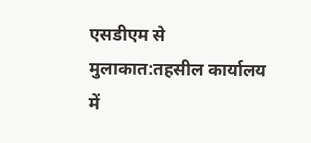एसडीएम से मुलाकात:तहसील कार्यालय में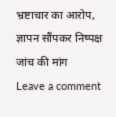भ्रष्टाचार का आरोप, ज्ञापन सौंपकर निष्पक्ष जांच की मांग
Leave a comment